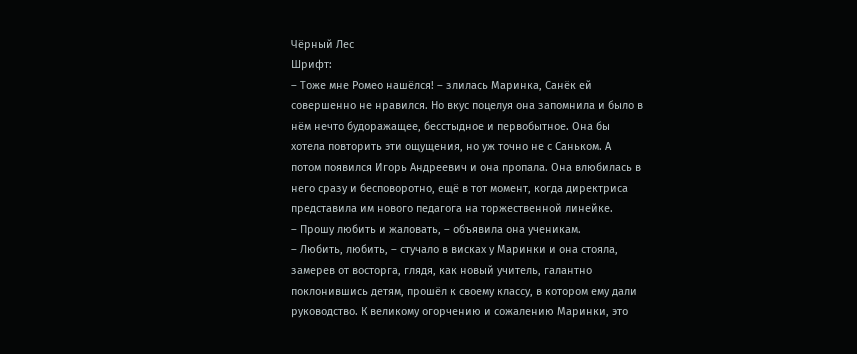Чёрный Лес
Шрифт:
– Тоже мне Ромео нашёлся! – злилась Маринка, Санёк ей совершенно не нравился. Но вкус поцелуя она запомнила и было в нём нечто будоражащее, бесстыдное и первобытное. Она бы хотела повторить эти ощущения, но уж точно не с Саньком. А потом появился Игорь Андреевич и она пропала. Она влюбилась в него сразу и бесповоротно, ещё в тот момент, когда директриса представила им нового педагога на торжественной линейке.
– Прошу любить и жаловать, – объявила она ученикам.
– Любить, любить, – стучало в висках у Маринки и она стояла, замерев от восторга, глядя, как новый учитель, галантно поклонившись детям, прошёл к своему классу, в котором ему дали руководство. К великому огорчению и сожалению Маринки, это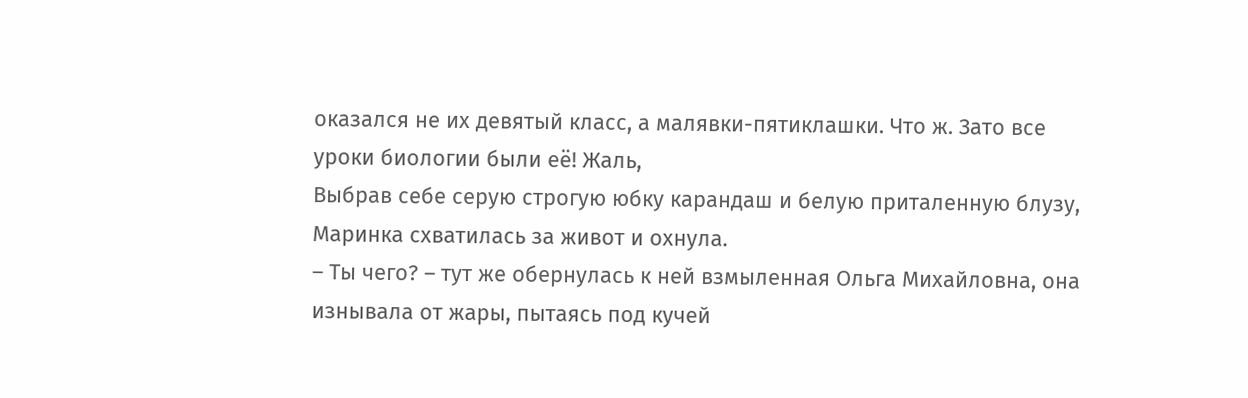оказался не их девятый класс, а малявки-пятиклашки. Что ж. Зато все уроки биологии были её! Жаль,
Выбрав себе серую строгую юбку карандаш и белую приталенную блузу, Маринка схватилась за живот и охнула.
– Ты чего? – тут же обернулась к ней взмыленная Ольга Михайловна, она изнывала от жары, пытаясь под кучей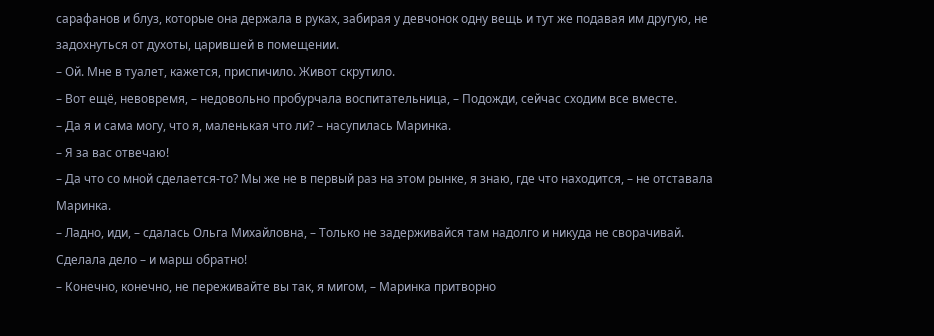сарафанов и блуз, которые она держала в руках, забирая у девчонок одну вещь и тут же подавая им другую, не задохнуться от духоты, царившей в помещении.
– Ой. Мне в туалет, кажется, приспичило. Живот скрутило.
– Вот ещё, невовремя, – недовольно пробурчала воспитательница, – Подожди, сейчас сходим все вместе.
– Да я и сама могу, что я, маленькая что ли? – насупилась Маринка.
– Я за вас отвечаю!
– Да что со мной сделается-то? Мы же не в первый раз на этом рынке, я знаю, где что находится, – не отставала Маринка.
– Ладно, иди, – сдалась Ольга Михайловна, – Только не задерживайся там надолго и никуда не сворачивай. Сделала дело – и марш обратно!
– Конечно, конечно, не переживайте вы так, я мигом, – Маринка притворно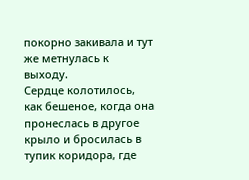покорно закивала и тут же метнулась к выходу.
Сердце колотилось, как бешеное, когда она пронеслась в другое крыло и бросилась в тупик коридора, где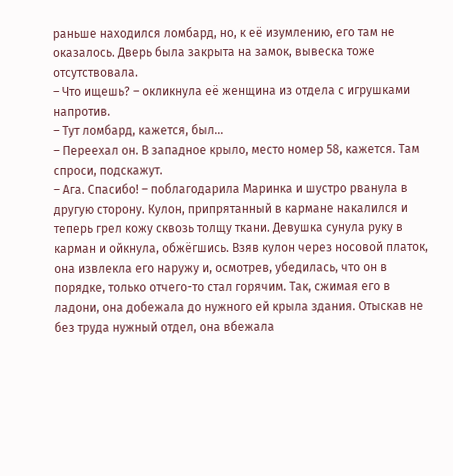раньше находился ломбард, но, к её изумлению, его там не оказалось. Дверь была закрыта на замок, вывеска тоже отсутствовала.
– Что ищешь? – окликнула её женщина из отдела с игрушками напротив.
– Тут ломбард, кажется, был…
– Переехал он. В западное крыло, место номер 58, кажется. Там спроси, подскажут.
– Ага. Спасибо! – поблагодарила Маринка и шустро рванула в другую сторону. Кулон, припрятанный в кармане накалился и теперь грел кожу сквозь толщу ткани. Девушка сунула руку в карман и ойкнула, обжёгшись. Взяв кулон через носовой платок, она извлекла его наружу и, осмотрев, убедилась, что он в порядке, только отчего-то стал горячим. Так, сжимая его в ладони, она добежала до нужного ей крыла здания. Отыскав не без труда нужный отдел, она вбежала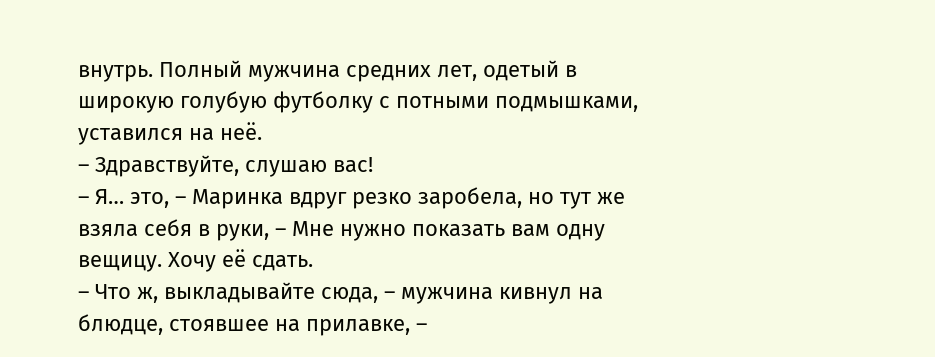внутрь. Полный мужчина средних лет, одетый в широкую голубую футболку с потными подмышками, уставился на неё.
– Здравствуйте, слушаю вас!
– Я… это, – Маринка вдруг резко заробела, но тут же взяла себя в руки, – Мне нужно показать вам одну вещицу. Хочу её сдать.
– Что ж, выкладывайте сюда, – мужчина кивнул на блюдце, стоявшее на прилавке, –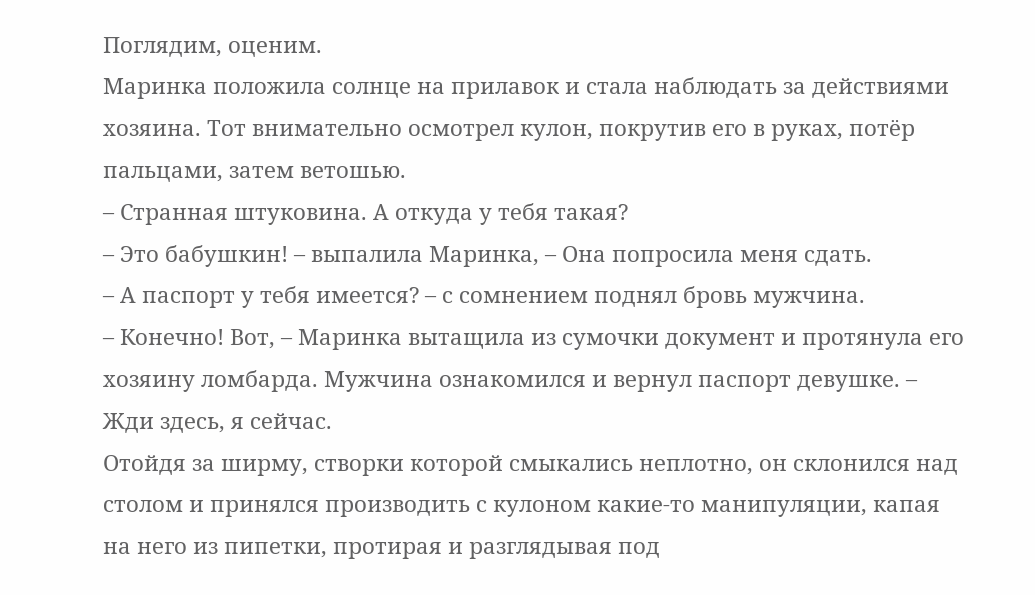Поглядим, оценим.
Маринка положила солнце на прилавок и стала наблюдать за действиями хозяина. Тот внимательно осмотрел кулон, покрутив его в руках, потёр пальцами, затем ветошью.
– Странная штуковина. А откуда у тебя такая?
– Это бабушкин! – выпалила Маринка, – Она попросила меня сдать.
– А паспорт у тебя имеется? – с сомнением поднял бровь мужчина.
– Конечно! Вот, – Маринка вытащила из сумочки документ и протянула его хозяину ломбарда. Мужчина ознакомился и вернул паспорт девушке. – Жди здесь, я сейчас.
Отойдя за ширму, створки которой смыкались неплотно, он склонился над столом и принялся производить с кулоном какие-то манипуляции, капая на него из пипетки, протирая и разглядывая под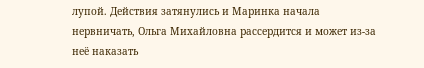лупой. Действия затянулись и Маринка начала нервничать, Ольга Михайловна рассердится и может из-за неё наказать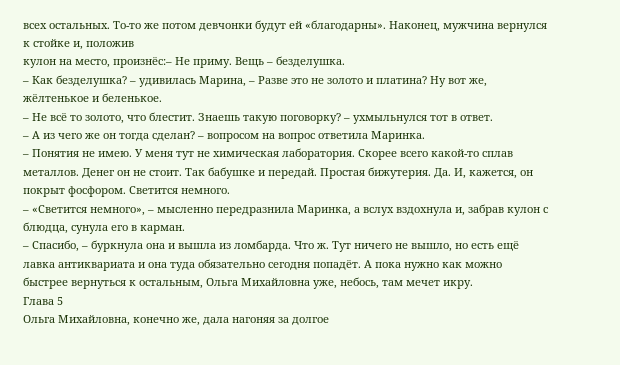всех остальных. То-то же потом девчонки будут ей «благодарны». Наконец, мужчина вернулся к стойке и, положив
кулон на место, произнёс:– Не приму. Вещь – безделушка.
– Как безделушка? – удивилась Марина, – Разве это не золото и платина? Ну вот же, жёлтенькое и беленькое.
– Не всё то золото, что блестит. Знаешь такую поговорку? – ухмыльнулся тот в ответ.
– А из чего же он тогда сделан? – вопросом на вопрос ответила Маринка.
– Понятия не имею. У меня тут не химическая лаборатория. Скорее всего какой-то сплав металлов. Денег он не стоит. Так бабушке и передай. Простая бижутерия. Да. И, кажется, он покрыт фосфором. Светится немного.
– «Светится немного», – мысленно передразнила Маринка, а вслух вздохнула и, забрав кулон с блюдца, сунула его в карман.
– Спасибо, – буркнула она и вышла из ломбарда. Что ж. Тут ничего не вышло, но есть ещё лавка антиквариата и она туда обязательно сегодня попадёт. А пока нужно как можно быстрее вернуться к остальным, Ольга Михайловна уже, небось, там мечет икру.
Глава 5
Ольга Михайловна, конечно же, дала нагоняя за долгое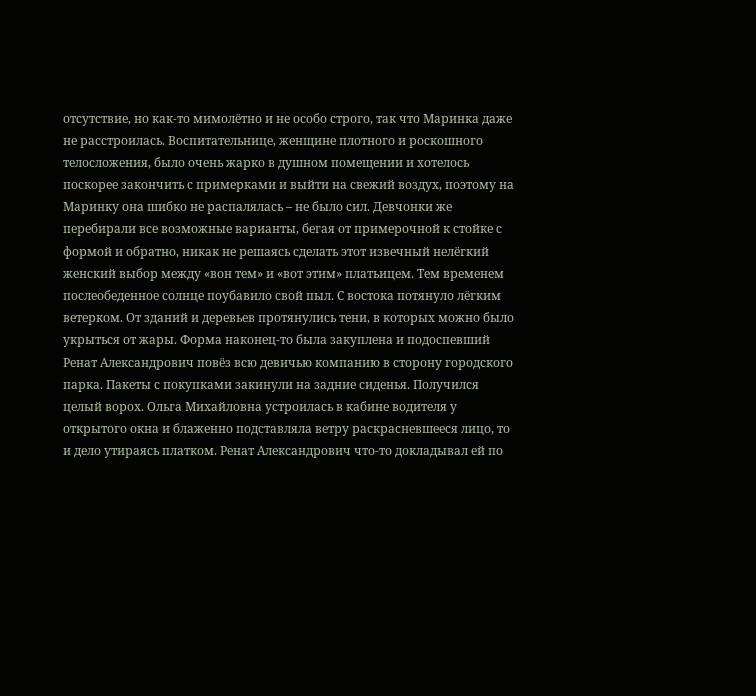отсутствие, но как-то мимолётно и не особо строго, так что Маринка даже не расстроилась. Воспитательнице, женщине плотного и роскошного телосложения, было очень жарко в душном помещении и хотелось поскорее закончить с примерками и выйти на свежий воздух, поэтому на Маринку она шибко не распалялась – не было сил. Девчонки же перебирали все возможные варианты, бегая от примерочной к стойке с формой и обратно, никак не решаясь сделать этот извечный нелёгкий женский выбор между «вон тем» и «вот этим» платьицем. Тем временем послеобеденное солнце поубавило свой пыл. С востока потянуло лёгким ветерком. От зданий и деревьев протянулись тени, в которых можно было укрыться от жары. Форма наконец-то была закуплена и подоспевший Ренат Александрович повёз всю девичью компанию в сторону городского парка. Пакеты с покупками закинули на задние сиденья. Получился целый ворох. Ольга Михайловна устроилась в кабине водителя у открытого окна и блаженно подставляла ветру раскрасневшееся лицо, то и дело утираясь платком. Ренат Александрович что-то докладывал ей по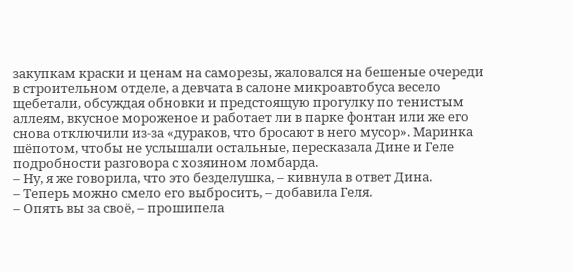закупкам краски и ценам на саморезы, жаловался на бешеные очереди в строительном отделе, а девчата в салоне микроавтобуса весело щебетали, обсуждая обновки и предстоящую прогулку по тенистым аллеям, вкусное мороженое и работает ли в парке фонтан или же его снова отключили из-за «дураков, что бросают в него мусор». Маринка шёпотом, чтобы не услышали остальные, пересказала Дине и Геле подробности разговора с хозяином ломбарда.
– Ну, я же говорила, что это безделушка, – кивнула в ответ Дина.
– Теперь можно смело его выбросить, – добавила Геля.
– Опять вы за своё, – прошипела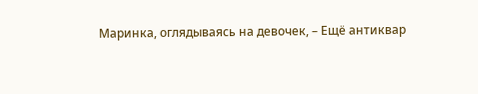Маринка, оглядываясь на девочек, – Ещё антиквар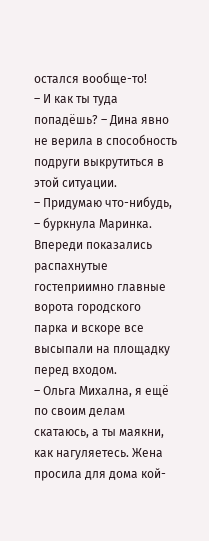остался вообще-то!
– И как ты туда попадёшь? – Дина явно не верила в способность подруги выкрутиться в этой ситуации.
– Придумаю что-нибудь, – буркнула Маринка.
Впереди показались распахнутые гостеприимно главные ворота городского парка и вскоре все высыпали на площадку перед входом.
– Ольга Михална, я ещё по своим делам скатаюсь, а ты маякни, как нагуляетесь. Жена просила для дома кой-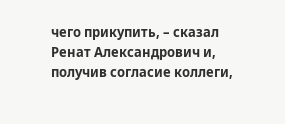чего прикупить, – сказал Ренат Александрович и, получив согласие коллеги,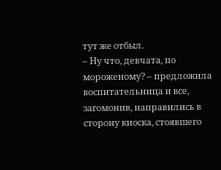тут же отбыл.
– Ну что, девчата, по мороженому? – предложила воспитательница и все, загомонив, направились в сторону киоска, стоявшего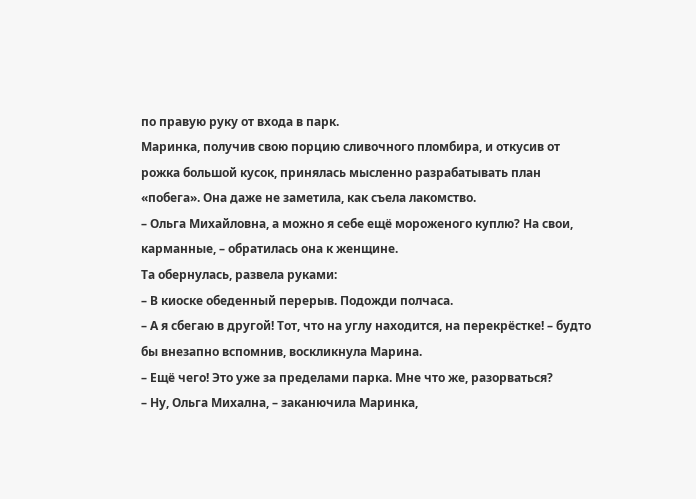по правую руку от входа в парк.
Маринка, получив свою порцию сливочного пломбира, и откусив от рожка большой кусок, принялась мысленно разрабатывать план «побега». Она даже не заметила, как съела лакомство.
– Ольга Михайловна, а можно я себе ещё мороженого куплю? На свои, карманные, – обратилась она к женщине.
Та обернулась, развела руками:
– В киоске обеденный перерыв. Подожди полчаса.
– А я сбегаю в другой! Тот, что на углу находится, на перекрёстке! – будто бы внезапно вспомнив, воскликнула Марина.
– Ещё чего! Это уже за пределами парка. Мне что же, разорваться?
– Ну, Ольга Михална, – заканючила Маринка,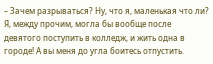– Зачем разрываться? Ну, что я, маленькая что ли? Я, между прочим, могла бы вообще после девятого поступить в колледж, и жить одна в городе! А вы меня до угла боитесь отпустить.